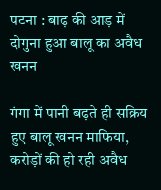पटना : बाढ़ की आड़ में दोगुना हुआ बालू का अवैध खनन

गंगा में पानी बढ़ते ही सक्रिय हुए बालू खनन माफिया, करोड़ों की हो रही अवैध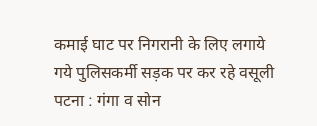कमाई घाट पर निगरानी के लिए लगाये गये पुलिसकर्मी सड़क पर कर रहे वसूली पटना : गंगा व सोन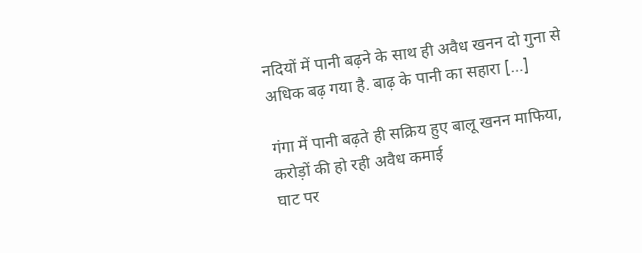नदियों में पानी बढ़ने के साथ ही अवैध खनन दो गुना से अधिक बढ़ गया है. बाढ़ के पानी का सहारा […]

गंगा में पानी बढ़ते ही सक्रिय हुए बालू खनन माफिया, करोड़ों की हो रही अवैध कमाई
घाट पर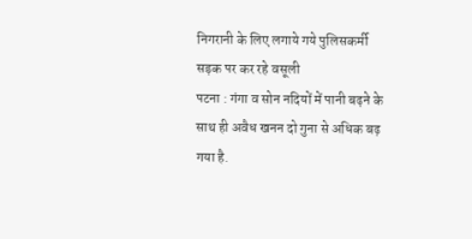निगरानी के लिए लगाये गये पुलिसकर्मी सड़क पर कर रहे वसूली
पटना : गंगा व सोन नदियों में पानी बढ़ने के साथ ही अवैध खनन दो गुना से अधिक बढ़ गया है.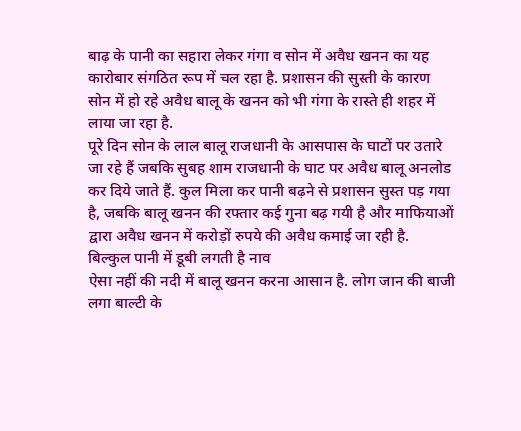बाढ़ के पानी का सहारा लेकर गंगा व सोन में अवैध खनन का यह कारोबार संगठित रूप में चल रहा है. प्रशासन की सुस्ती के कारण सोन में हो रहे अवैध बालू के खनन को भी गंगा के रास्ते ही शहर में लाया जा रहा है.
पूरे दिन सोन के लाल बालू राजधानी के आसपास के घाटों पर उतारे जा रहे हैं जबकि सुबह शाम राजधानी के घाट पर अवैध बालू अनलोड कर दिये जाते हैं. कुल मिला कर पानी बढ़ने से प्रशासन सुस्त पड़ गया है, जबकि बालू खनन की रफ्तार कई गुना बढ़ गयी है और माफियाओं द्वारा अवैध खनन में करोड़ों रुपये की अवैध कमाई जा रही है.
बिल्कुल पानी में डूबी लगती है नाव
ऐसा नहीं की नदी में बालू खनन करना आसान है. लोग जान की बाजी लगा बाल्टी के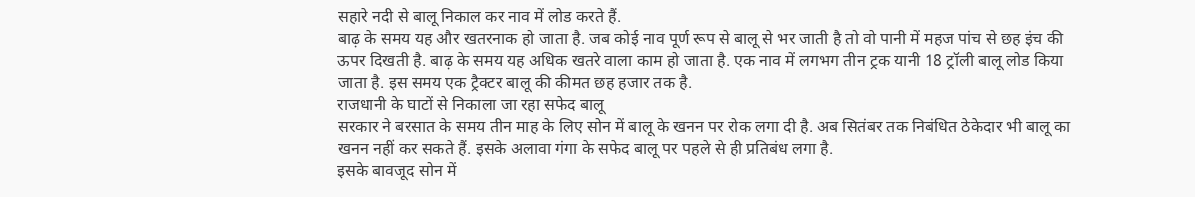सहारे नदी से बालू निकाल कर नाव में लोड करते हैं.
बाढ़ के समय यह और खतरनाक हो जाता है. जब कोई नाव पूर्ण रूप से बालू से भर जाती है तो वो पानी में महज पांच से छह इंच की ऊपर दिखती है. बाढ़ के समय यह अधिक खतरे वाला काम हो जाता है. एक नाव में लगभग तीन ट्रक यानी 18 ट्रॉली बालू लोड किया जाता है. इस समय एक ट्रैक्टर बालू की कीमत छह हजार तक है.
राजधानी के घाटों से निकाला जा रहा सफेद बालू
सरकार ने बरसात के समय तीन माह के लिए सोन में बालू के खनन पर रोक लगा दी है. अब सितंबर तक निबंधित ठेकेदार भी बालू का खनन नहीं कर सकते हैं. इसके अलावा गंगा के सफेद बालू पर पहले से ही प्रतिबंध लगा है.
इसके बावजूद सोन में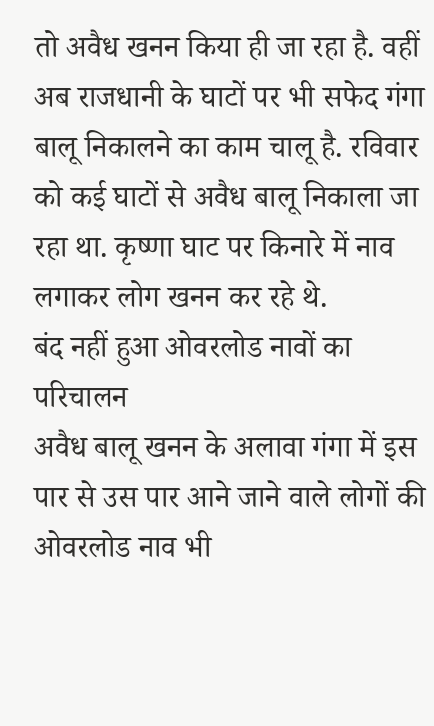तो अवैध खनन किया ही जा रहा है. वहीं अब राजधानी के घाटों पर भी सफेद गंगा बालू निकालने का काम चालू है. रविवार को कई घाटों से अवैध बालू निकाला जा रहा था. कृष्णा घाट पर किनारे में नाव लगाकर लोग खनन कर रहे थे.
बंद नहीं हुआ ओवरलोड नावों का परिचालन
अवैध बालू खनन के अलावा गंगा में इस पार से उस पार आने जाने वाले लोगों की ओवरलोड नाव भी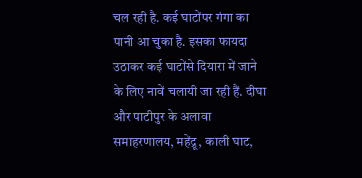चल रही है. कई घाटोंपर गंगा का पानी आ चुका है. इसका फायदा उठाकर कई घाटोंसे दियारा में जाने के लिए नावें चलायी जा रही हैं. दीघा और पाटीपुर के अलावा समाहरणालय, महेंद्रू, काली घाट,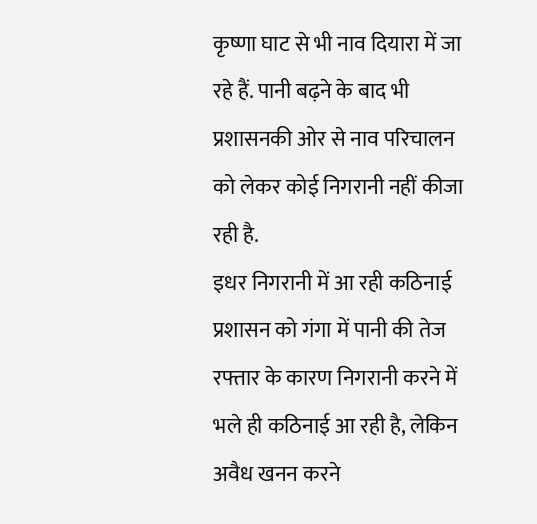कृष्णा घाट से भी नाव दियारा में जा रहे हैं. पानी बढ़ने के बाद भी प्रशासनकी ओर से नाव परिचालन को लेकर कोई निगरानी नहीं कीजा रही है.
इधर निगरानी में आ रही कठिनाई
प्रशासन को गंगा में पानी की तेज रफ्तार के कारण निगरानी करने में भले ही कठिनाई आ रही है, लेकिन अवैध खनन करने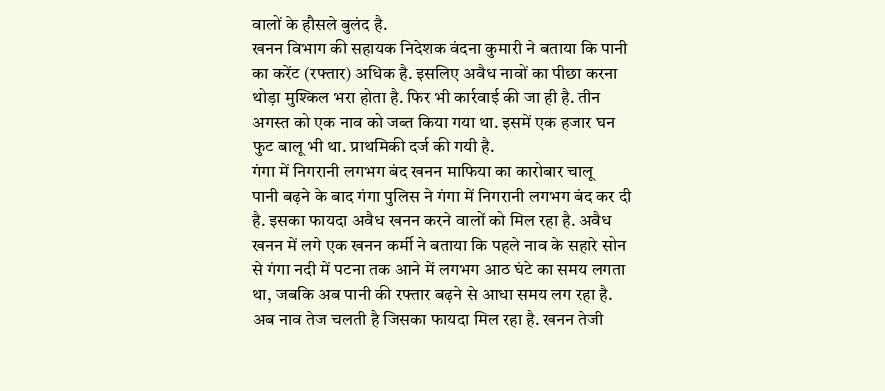वालों के हौसले बुलंद है.
खनन विभाग की सहायक निदेशक वंदना कुमारी ने बताया कि पानी का करेंट (रफ्तार) अधिक है. इसलिए अवैध नावों का पीछा करना थोड़ा मुश्किल भरा होता है. फिर भी कार्रवाई की जा ही है. तीन अगस्त को एक नाव को जब्त किया गया था. इसमें एक हजार घन फुट बालू भी था. प्राथमिकी दर्ज की गयी है.
गंगा में निगरानी लगभग बंद खनन माफिया का कारोबार चालू
पानी बढ़ने के बाद गंगा पुलिस ने गंगा में निगरानी लगभग बंद कर दी है. इसका फायदा अवैध खनन करने वालों को मिल रहा है. अवैध खनन में लगे एक खनन कर्मी ने बताया कि पहले नाव के सहारे सोन से गंगा नदी में पटना तक आने में लगभग आठ घंटे का समय लगता था, जबकि अब पानी की रफ्तार बढ़ने से आधा समय लग रहा है. अब नाव तेज चलती है जिसका फायदा मिल रहा है. खनन तेजी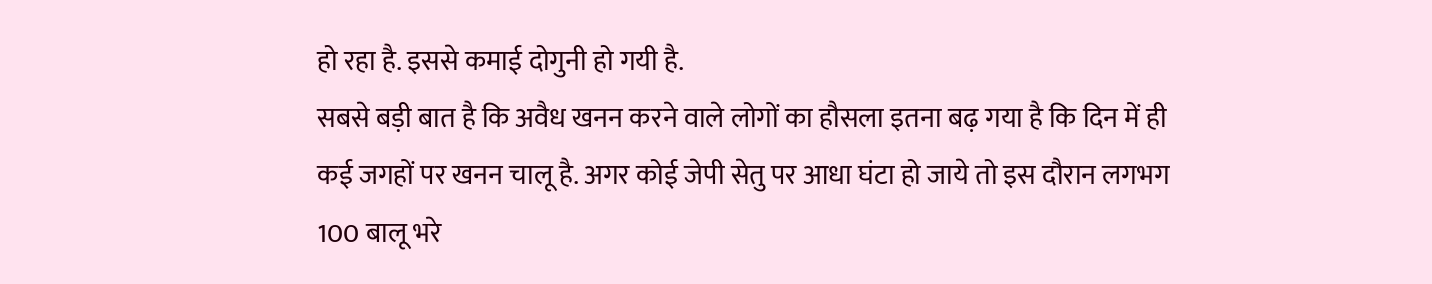हो रहा है. इससे कमाई दोगुनी हो गयी है.
सबसे बड़ी बात है कि अवैध खनन करने वाले लोगों का हौसला इतना बढ़ गया है कि दिन में ही कई जगहों पर खनन चालू है. अगर कोई जेपी सेतु पर आधा घंटा हो जाये तो इस दौरान लगभग 100 बालू भरे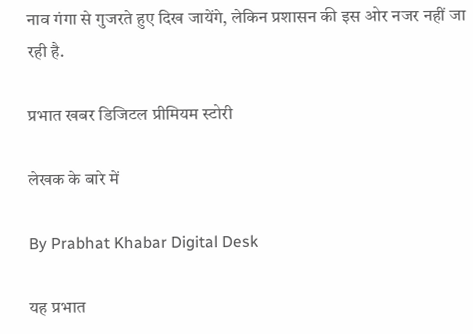नाव गंगा से गुजरते हुए दिख जायेंगे, लेकिन प्रशासन की इस ओर नजर नहीं जा रही है.

प्रभात खबर डिजिटल प्रीमियम स्टोरी

लेखक के बारे में

By Prabhat Khabar Digital Desk

यह प्रभात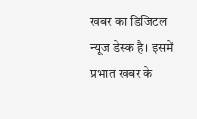खबर का डिजिटल न्यूज डेस्क है। इसमें प्रभात खबर के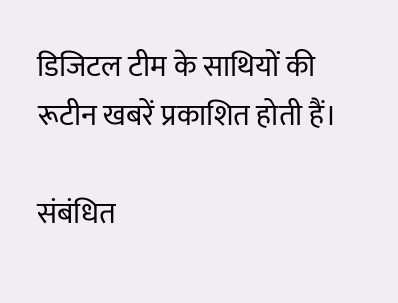डिजिटल टीम के साथियों की रूटीन खबरें प्रकाशित होती हैं।

संबंधित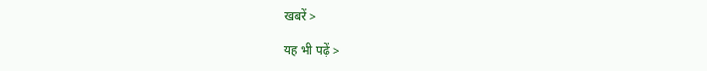खबरें >

यह भी पढ़ें >